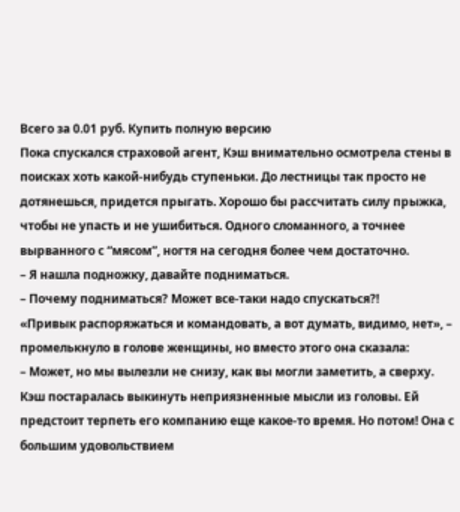Всего за 0.01 руб. Купить полную версию
Пока спускался страховой агент, Кэш внимательно осмотрела стены в поисках хоть какой-нибудь ступеньки. До лестницы так просто не дотянешься, придется прыгать. Хорошо бы рассчитать силу прыжка, чтобы не упасть и не ушибиться. Одного сломанного, а точнее вырванного с “мясом”, ногтя на сегодня более чем достаточно.
– Я нашла подножку, давайте подниматься.
– Почему подниматься? Может все-таки надо спускаться?!
«Привык распоряжаться и командовать, а вот думать, видимо, нет», – промелькнуло в голове женщины, но вместо этого она сказала:
– Может, но мы вылезли не снизу, как вы могли заметить, а сверху.
Кэш постаралась выкинуть неприязненные мысли из головы. Ей предстоит терпеть его компанию еще какое-то время. Но потом! Она с большим удовольствием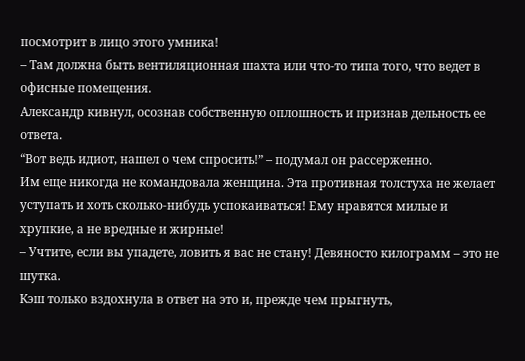посмотрит в лицо этого умника!
– Там должна быть вентиляционная шахта или что-то типа того, что ведет в офисные помещения.
Александр кивнул, осознав собственную оплошность и признав дельность ее ответа.
“Вот ведь идиот, нашел о чем спросить!” – подумал он рассерженно.
Им еще никогда не командовала женщина. Эта противная толстуха не желает уступать и хоть сколько-нибудь успокаиваться! Ему нравятся милые и хрупкие, а не вредные и жирные!
– Учтите, если вы упадете, ловить я вас не стану! Девяносто килограмм – это не шутка.
Кэш только вздохнула в ответ на это и, прежде чем прыгнуть,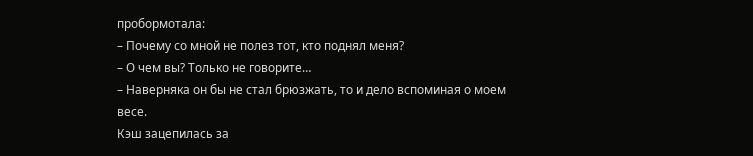пробормотала:
– Почему со мной не полез тот, кто поднял меня?
– О чем вы? Только не говорите…
– Наверняка он бы не стал брюзжать, то и дело вспоминая о моем весе.
Кэш зацепилась за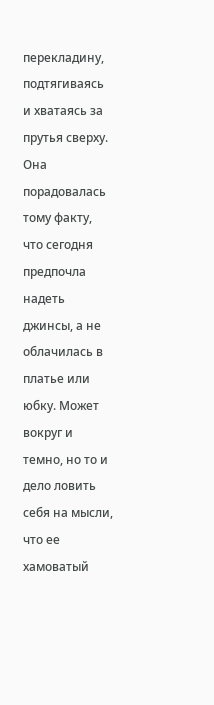перекладину, подтягиваясь и хватаясь за прутья сверху. Она порадовалась тому факту, что сегодня предпочла надеть джинсы, а не облачилась в платье или юбку. Может вокруг и темно, но то и дело ловить себя на мысли, что ее хамоватый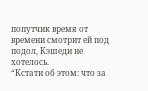попутчик время от времени смотрит ей под подол, Кэшеди не хотелось.
“Кстати об этом: что за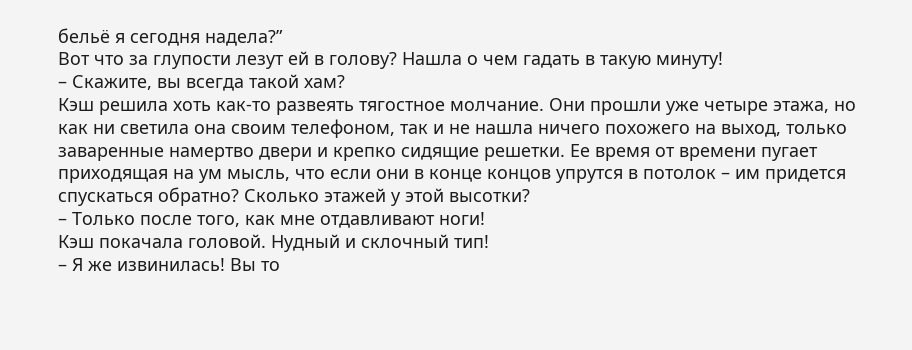бельё я сегодня надела?”
Вот что за глупости лезут ей в голову? Нашла о чем гадать в такую минуту!
– Скажите, вы всегда такой хам?
Кэш решила хоть как-то развеять тягостное молчание. Они прошли уже четыре этажа, но как ни светила она своим телефоном, так и не нашла ничего похожего на выход, только заваренные намертво двери и крепко сидящие решетки. Ее время от времени пугает приходящая на ум мысль, что если они в конце концов упрутся в потолок – им придется спускаться обратно? Сколько этажей у этой высотки?
– Только после того, как мне отдавливают ноги!
Кэш покачала головой. Нудный и склочный тип!
– Я же извинилась! Вы то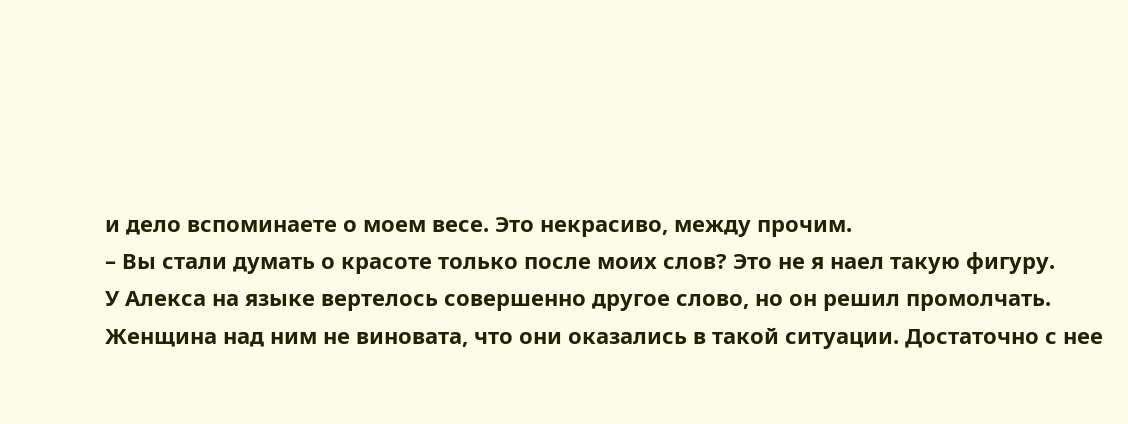и дело вспоминаете о моем весе. Это некрасиво, между прочим.
– Вы стали думать о красоте только после моих слов? Это не я наел такую фигуру.
У Алекса на языке вертелось совершенно другое слово, но он решил промолчать. Женщина над ним не виновата, что они оказались в такой ситуации. Достаточно с нее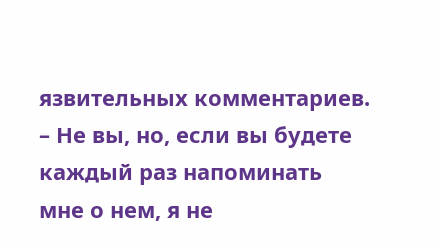язвительных комментариев.
– Не вы, но, если вы будете каждый раз напоминать мне о нем, я не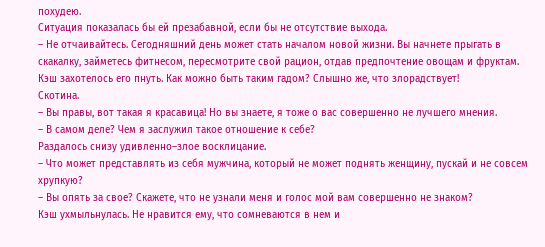похудею.
Ситуация показалась бы ей презабавной, если бы не отсутствие выхода.
– Не отчаивайтесь. Сегодняшний день может стать началом новой жизни. Вы начнете прыгать в скакалку, займетесь фитнесом, пересмотрите свой рацион, отдав предпочтение овощам и фруктам.
Кэш захотелось его пнуть. Как можно быть таким гадом? Слышно же, что злорадствует!
Скотина.
– Вы правы, вот такая я красавица! Но вы знаете, я тоже о вас совершенно не лучшего мнения.
– В самом деле? Чем я заслужил такое отношение к себе?
Раздалось снизу удивленно–злое восклицание.
– Что может представлять из себя мужчина, который не может поднять женщину, пускай и не совсем хрупкую?
– Вы опять за свое? Скажете, что не узнали меня и голос мой вам совершенно не знаком?
Кэш ухмыльнулась. Не нравится ему, что сомневаются в нем и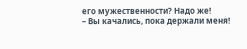его мужественности? Надо же!
– Вы качались, пока держали меня!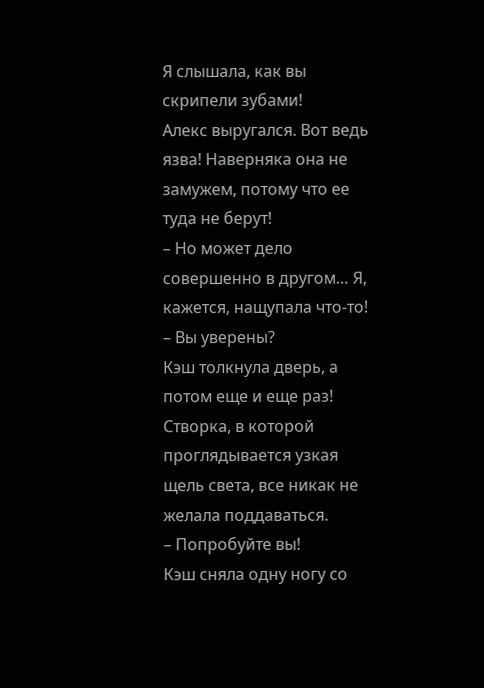Я слышала, как вы скрипели зубами!
Алекс выругался. Вот ведь язва! Наверняка она не замужем, потому что ее туда не берут!
– Но может дело совершенно в другом… Я, кажется, нащупала что-то!
– Вы уверены?
Кэш толкнула дверь, а потом еще и еще раз! Створка, в которой проглядывается узкая щель света, все никак не желала поддаваться.
– Попробуйте вы!
Кэш сняла одну ногу со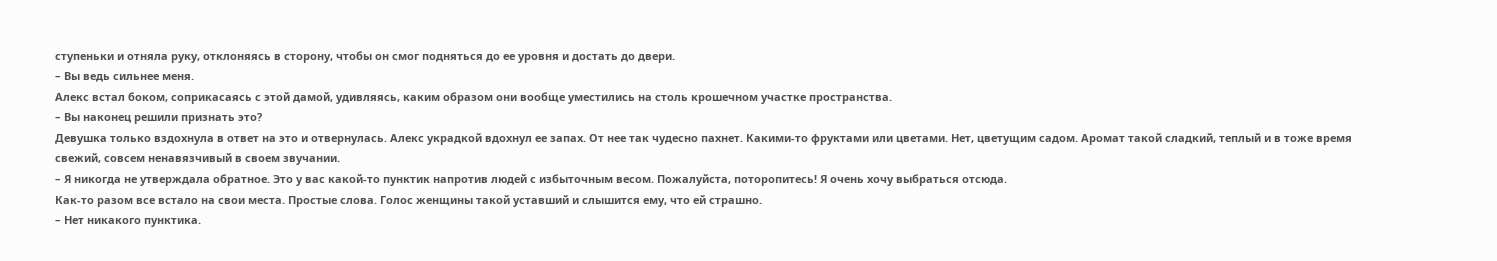ступеньки и отняла руку, отклоняясь в сторону, чтобы он смог подняться до ее уровня и достать до двери.
– Вы ведь сильнее меня.
Алекс встал боком, соприкасаясь с этой дамой, удивляясь, каким образом они вообще уместились на столь крошечном участке пространства.
– Вы наконец решили признать это?
Девушка только вздохнула в ответ на это и отвернулась. Алекс украдкой вдохнул ее запах. От нее так чудесно пахнет. Какими-то фруктами или цветами. Нет, цветущим садом. Аромат такой сладкий, теплый и в тоже время свежий, совсем ненавязчивый в своем звучании.
– Я никогда не утверждала обратное. Это у вас какой-то пунктик напротив людей с избыточным весом. Пожалуйста, поторопитесь! Я очень хочу выбраться отсюда.
Как-то разом все встало на свои места. Простые слова. Голос женщины такой уставший и слышится ему, что ей страшно.
– Нет никакого пунктика.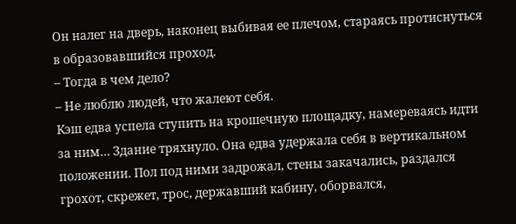Он налег на дверь, наконец выбивая ее плечом, стараясь протиснуться в образовавшийся проход.
– Тогда в чем дело?
– Не люблю людей, что жалеют себя.
Кэш едва успела ступить на крошечную площадку, намереваясь идти за ним… Здание тряхнуло. Она едва удержала себя в вертикальном положении. Пол под ними задрожал, стены закачались, раздался грохот, скрежет, трос, державший кабину, оборвался,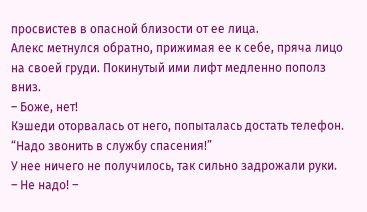просвистев в опасной близости от ее лица.
Алекс метнулся обратно, прижимая ее к себе, пряча лицо на своей груди. Покинутый ими лифт медленно пополз вниз.
– Боже, нет!
Кэшеди оторвалась от него, попыталась достать телефон.
“Надо звонить в службу спасения!”
У нее ничего не получилось, так сильно задрожали руки.
– Не надо! –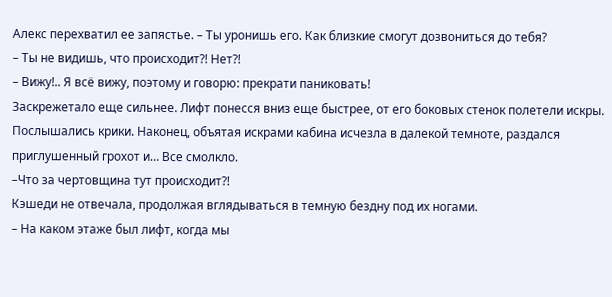Алекс перехватил ее запястье. – Ты уронишь его. Как близкие смогут дозвониться до тебя?
– Ты не видишь, что происходит?! Нет?!
– Вижу!.. Я всё вижу, поэтому и говорю: прекрати паниковать!
Заскрежетало еще сильнее. Лифт понесся вниз еще быстрее, от его боковых стенок полетели искры. Послышались крики. Наконец, объятая искрами кабина исчезла в далекой темноте, раздался приглушенный грохот и… Все смолкло.
–Что за чертовщина тут происходит?!
Кэшеди не отвечала, продолжая вглядываться в темную бездну под их ногами.
– На каком этаже был лифт, когда мы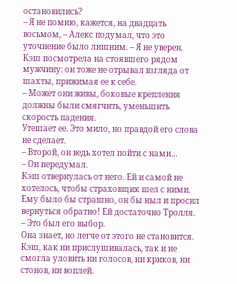остановились?
– Я не помню, кажется, на двадцать восьмом, – Алекс подумал, что это уточнение было лишним. – Я не уверен.
Кэш посмотрела на стоявшего рядом мужчину: он тоже не отрывал взгляда от шахты, прижимая ее к себе.
– Может они живы, боковые крепления должны были смягчить, уменьшить скорость падения.
Утешает ее. Это мило, но правдой его слова не сделает.
– Второй, он ведь хотел пойти с нами…
– Он передумал.
Кэш отвернулась от него. Ей и самой не хотелось, чтобы страховщик шел с ними. Ему было бы страшно, он бы ныл и просил вернуться обратно! Ей достаточно Тролля.
– Это был его выбор.
Она знает, но легче от этого не становится. Кэш, как ни прислушивалась, так и не смогла уловить ни голосов, ни криков, ни стонов, ни воплей.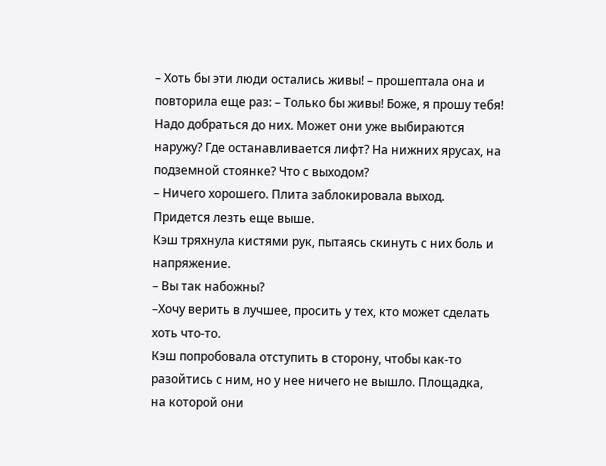– Хоть бы эти люди остались живы! – прошептала она и повторила еще раз: – Только бы живы! Боже, я прошу тебя! Надо добраться до них. Может они уже выбираются наружу? Где останавливается лифт? На нижних ярусах, на подземной стоянке? Что с выходом?
– Ничего хорошего. Плита заблокировала выход. Придется лезть еще выше.
Кэш тряхнула кистями рук, пытаясь скинуть с них боль и напряжение.
– Вы так набожны?
–Хочу верить в лучшее, просить у тех, кто может сделать хоть что-то.
Кэш попробовала отступить в сторону, чтобы как-то разойтись с ним, но у нее ничего не вышло. Площадка, на которой они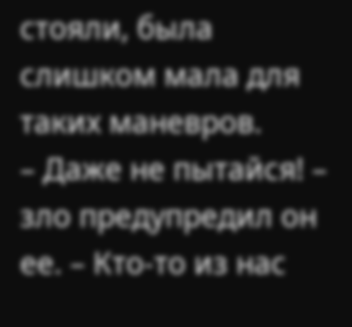стояли, была слишком мала для таких маневров.
– Даже не пытайся! – зло предупредил он ее. – Кто-то из нас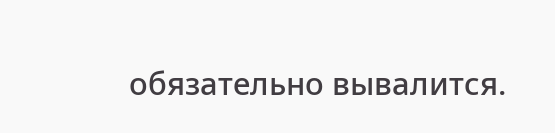обязательно вывалится.